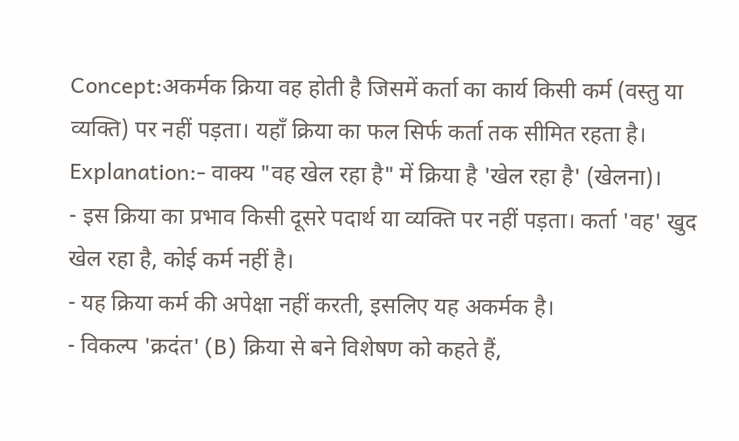Concept:अकर्मक क्रिया वह होती है जिसमें कर्ता का कार्य किसी कर्म (वस्तु या व्यक्ति) पर नहीं पड़ता। यहाँ क्रिया का फल सिर्फ कर्ता तक सीमित रहता है।
Explanation:- वाक्य "वह खेल रहा है" में क्रिया है 'खेल रहा है' (खेलना)।
- इस क्रिया का प्रभाव किसी दूसरे पदार्थ या व्यक्ति पर नहीं पड़ता। कर्ता 'वह' खुद खेल रहा है, कोई कर्म नहीं है।
- यह क्रिया कर्म की अपेक्षा नहीं करती, इसलिए यह अकर्मक है।
- विकल्प 'क्रदंत' (B) क्रिया से बने विशेषण को कहते हैं,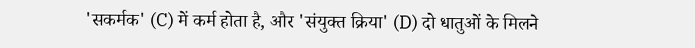'सकर्मक' (C) में कर्म होता है, और 'संयुक्त क्रिया' (D) दो धातुओं के मिलने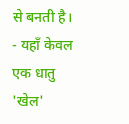से बनती है।
- यहाँ केवल एक धातु 'खेल'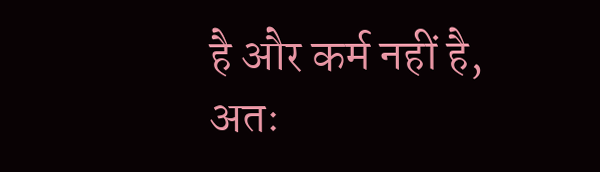है और कर्म नहीं है, अतः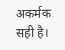अकर्मक सही है।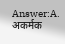Answer:A. अकर्मक